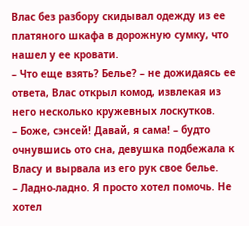Влас без разбору скидывал одежду из ее платяного шкафа в дорожную сумку, что нашел у ее кровати.
– Что еще взять? Белье? – не дожидаясь ее ответа, Влас открыл комод, извлекая из него несколько кружевных лоскутков.
– Боже, сэнсей! Давай, я сама! – будто очнувшись ото сна, девушка подбежала к Власу и вырвала из его рук свое белье.
– Ладно-ладно. Я просто хотел помочь. Не хотел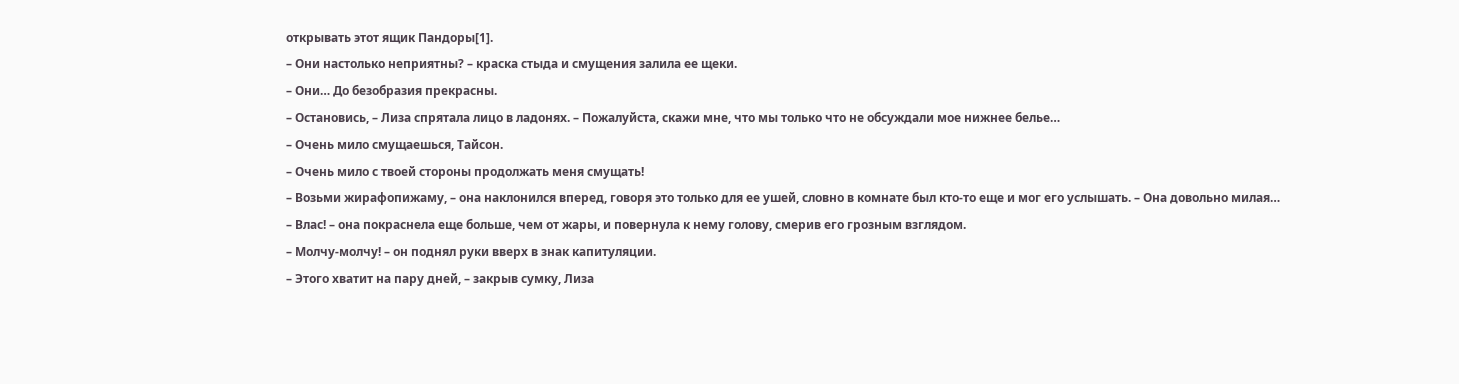открывать этот ящик Пандоры[1].
– Они настолько неприятны? – краска стыда и смущения залила ее щеки.
– Они… До безобразия прекрасны.
– Остановись, – Лиза спрятала лицо в ладонях. – Пожалуйста, скажи мне, что мы только что не обсуждали мое нижнее белье…
– Очень мило смущаешься, Тайсон.
– Очень мило с твоей стороны продолжать меня смущать!
– Возьми жирафопижаму, – она наклонился вперед, говоря это только для ее ушей, словно в комнате был кто-то еще и мог его услышать. – Она довольно милая…
– Влас! – она покраснела еще больше, чем от жары, и повернула к нему голову, смерив его грозным взглядом.
– Молчу-молчу! – он поднял руки вверх в знак капитуляции.
– Этого хватит на пару дней, – закрыв сумку, Лиза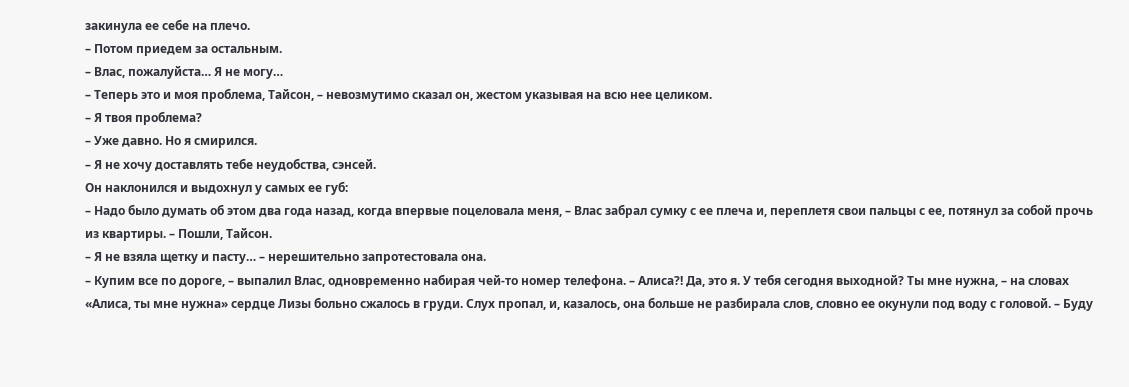закинула ее себе на плечо.
– Потом приедем за остальным.
– Влас, пожалуйста… Я не могу…
– Теперь это и моя проблема, Тайсон, – невозмутимо сказал он, жестом указывая на всю нее целиком.
– Я твоя проблема?
– Уже давно. Но я смирился.
– Я не хочу доставлять тебе неудобства, сэнсей.
Он наклонился и выдохнул у самых ее губ:
– Надо было думать об этом два года назад, когда впервые поцеловала меня, – Влас забрал сумку с ее плеча и, переплетя свои пальцы с ее, потянул за собой прочь из квартиры. – Пошли, Тайсон.
– Я не взяла щетку и пасту… – нерешительно запротестовала она.
– Купим все по дороге, – выпалил Влас, одновременно набирая чей-то номер телефона. – Алиса?! Да, это я. У тебя сегодня выходной? Ты мне нужна, – на словах «Алиса, ты мне нужна» сердце Лизы больно сжалось в груди. Слух пропал, и, казалось, она больше не разбирала слов, словно ее окунули под воду с головой. – Буду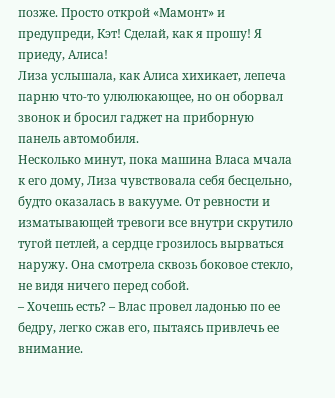позже. Просто открой «Мамонт» и предупреди, Кэт! Сделай, как я прошу! Я приеду, Алиса!
Лиза услышала, как Алиса хихикает, лепеча парню что-то улюлюкающее, но он оборвал звонок и бросил гаджет на приборную панель автомобиля.
Несколько минут, пока машина Власа мчала к его дому, Лиза чувствовала себя бесцельно, будто оказалась в вакууме. От ревности и изматывающей тревоги все внутри скрутило тугой петлей, а сердце грозилось вырваться наружу. Она смотрела сквозь боковое стекло, не видя ничего перед собой.
– Хочешь есть? – Влас провел ладонью по ее бедру, легко сжав его, пытаясь привлечь ее внимание.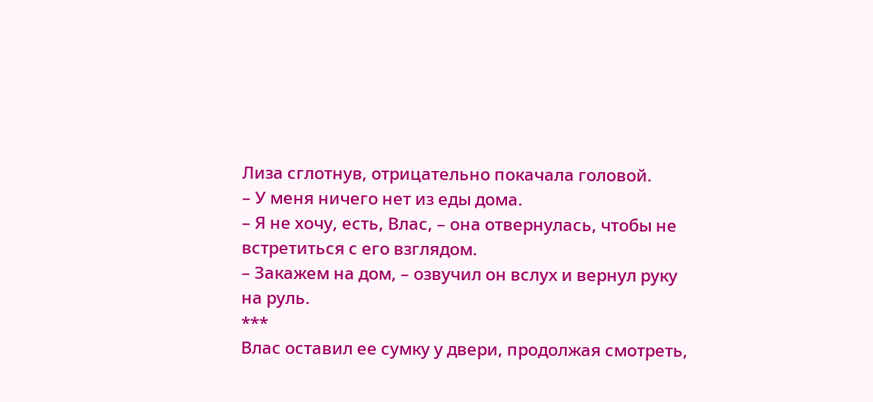Лиза сглотнув, отрицательно покачала головой.
– У меня ничего нет из еды дома.
– Я не хочу, есть, Влас, – она отвернулась, чтобы не встретиться с его взглядом.
– Закажем на дом, – озвучил он вслух и вернул руку на руль.
***
Влас оставил ее сумку у двери, продолжая смотреть,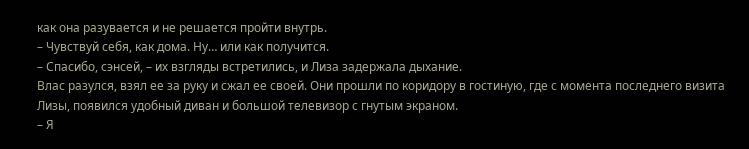как она разувается и не решается пройти внутрь.
– Чувствуй себя, как дома. Ну… или как получится.
– Спасибо, сэнсей, – их взгляды встретились, и Лиза задержала дыхание.
Влас разулся, взял ее за руку и сжал ее своей. Они прошли по коридору в гостиную, где с момента последнего визита Лизы, появился удобный диван и большой телевизор с гнутым экраном.
– Я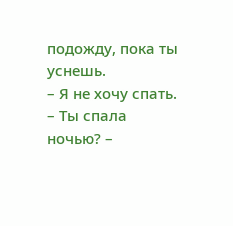подожду, пока ты уснешь.
– Я не хочу спать.
– Ты спала ночью? –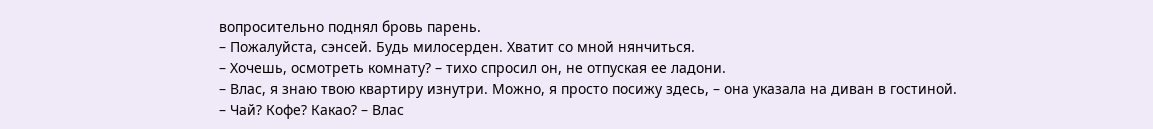вопросительно поднял бровь парень.
– Пожалуйста, сэнсей. Будь милосерден. Хватит со мной нянчиться.
– Хочешь, осмотреть комнату? – тихо спросил он, не отпуская ее ладони.
– Влас, я знаю твою квартиру изнутри. Можно, я просто посижу здесь, – она указала на диван в гостиной.
– Чай? Кофе? Какао? – Влас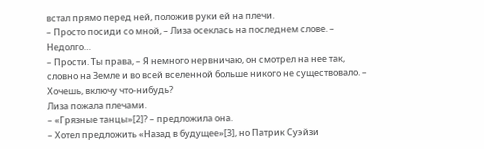встал прямо перед ней, положив руки ей на плечи.
– Просто посиди со мной, – Лиза осеклась на последнем слове. – Недолго…
– Прости. Ты права, – Я немного нервничаю, он смотрел на нее так, словно на Земле и во всей вселенной больше никого не существовало. – Хочешь, включу что-нибудь?
Лиза пожала плечами.
– «Грязные танцы»[2]? – предложила она.
– Хотел предложить «Назад в будущее»[3], но Патрик Суэйзи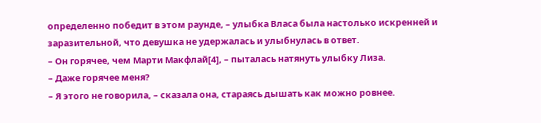определенно победит в этом раунде, – улыбка Власа была настолько искренней и заразительной, что девушка не удержалась и улыбнулась в ответ.
– Он горячее, чем Марти Макфлай[4], – пыталась натянуть улыбку Лиза.
– Даже горячее меня?
– Я этого не говорила, – сказала она, стараясь дышать как можно ровнее.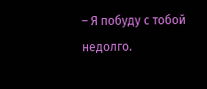– Я побуду с тобой недолго.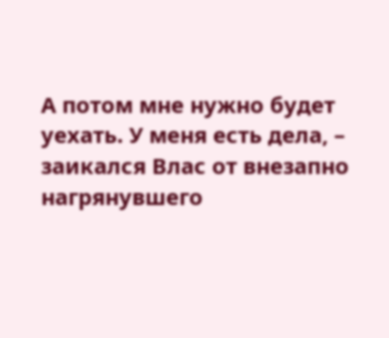А потом мне нужно будет уехать. У меня есть дела, – заикался Влас от внезапно нагрянувшего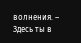волнения. – Здесь ты в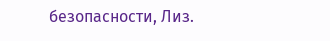безопасности, Лиз.